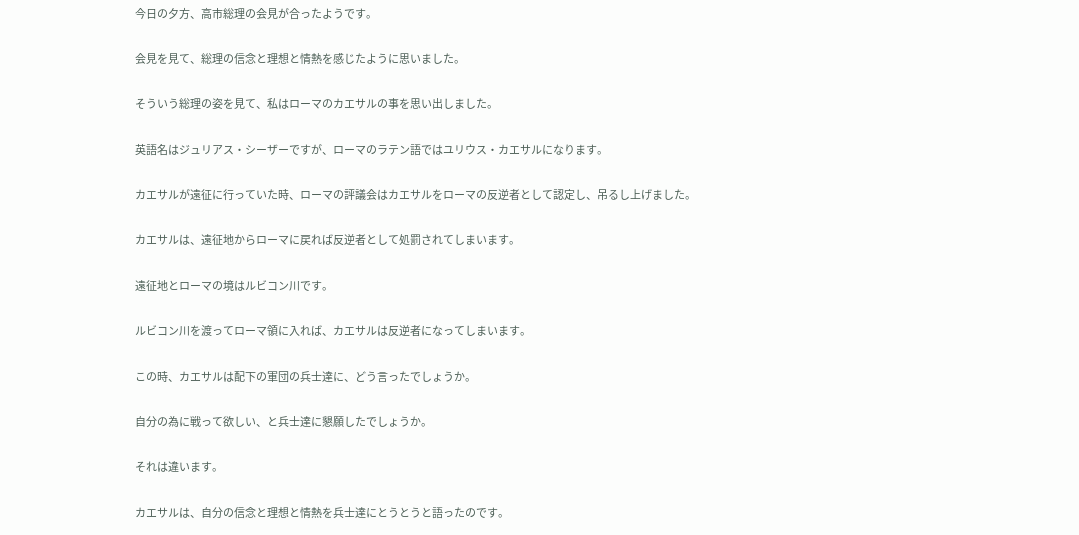今日の夕方、高市総理の会見が合ったようです。

会見を見て、総理の信念と理想と情熱を感じたように思いました。

そういう総理の姿を見て、私はローマのカエサルの事を思い出しました。

英語名はジュリアス・シーザーですが、ローマのラテン語ではユリウス・カエサルになります。

カエサルが遠征に行っていた時、ローマの評議会はカエサルをローマの反逆者として認定し、吊るし上げました。

カエサルは、遠征地からローマに戻れば反逆者として処罰されてしまいます。

遠征地とローマの境はルビコン川です。

ルビコン川を渡ってローマ領に入れば、カエサルは反逆者になってしまいます。

この時、カエサルは配下の軍団の兵士達に、どう言ったでしょうか。

自分の為に戦って欲しい、と兵士達に懇願したでしょうか。

それは違います。

カエサルは、自分の信念と理想と情熱を兵士達にとうとうと語ったのです。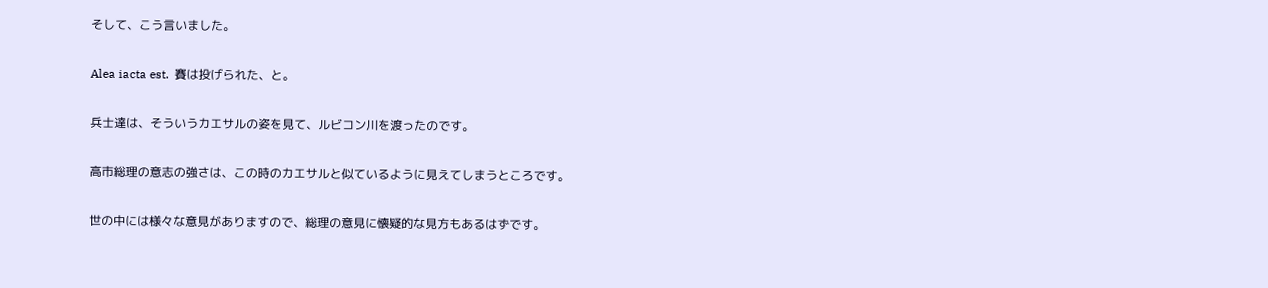そして、こう言いました。

Alea iacta est.  賽は投げられた、と。

兵士達は、そういうカエサルの姿を見て、ルビコン川を渡ったのです。

高市総理の意志の強さは、この時のカエサルと似ているように見えてしまうところです。

世の中には様々な意見がありますので、総理の意見に懐疑的な見方もあるはずです。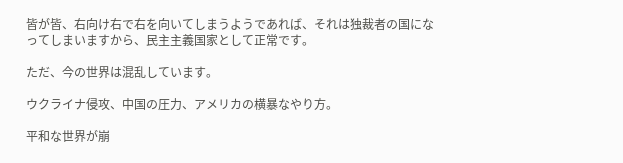皆が皆、右向け右で右を向いてしまうようであれば、それは独裁者の国になってしまいますから、民主主義国家として正常です。

ただ、今の世界は混乱しています。

ウクライナ侵攻、中国の圧力、アメリカの横暴なやり方。

平和な世界が崩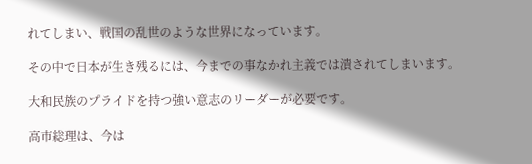れてしまい、戦国の乱世のような世界になっています。

その中で日本が生き残るには、今までの事なかれ主義では潰されてしまいます。

大和民族のプライドを持つ強い意志のリーダーが必要です。

高市総理は、今は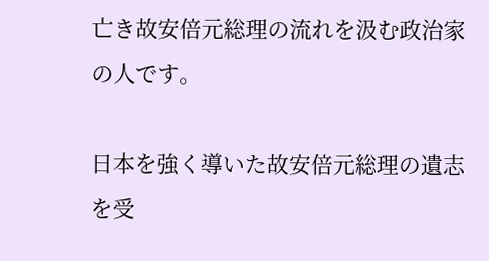亡き故安倍元総理の流れを汲む政治家の人です。

日本を強く導いた故安倍元総理の遺志を受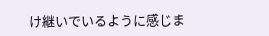け継いでいるように感じま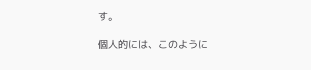す。

個人的には、このように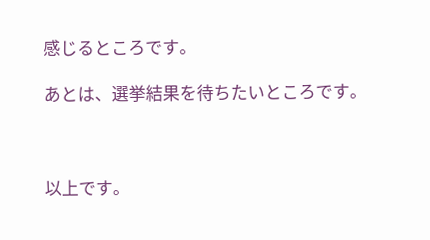感じるところです。

あとは、選挙結果を待ちたいところです。



以上です。